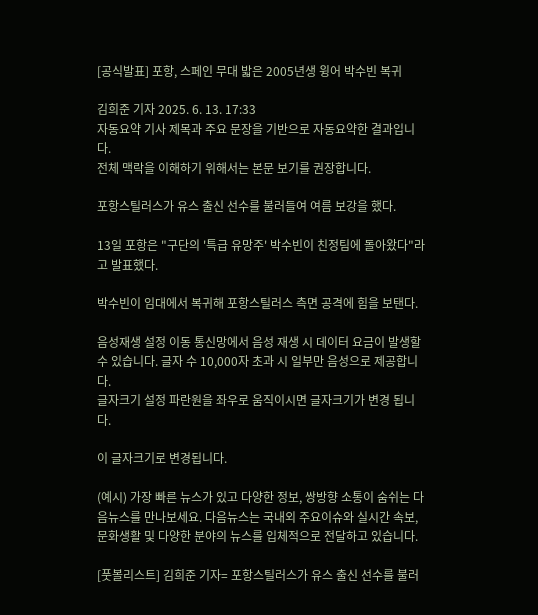[공식발표] 포항, 스페인 무대 밟은 2005년생 윙어 박수빈 복귀

김희준 기자 2025. 6. 13. 17:33
자동요약 기사 제목과 주요 문장을 기반으로 자동요약한 결과입니다.
전체 맥락을 이해하기 위해서는 본문 보기를 권장합니다.

포항스틸러스가 유스 출신 선수를 불러들여 여름 보강을 했다.

13일 포항은 "구단의 '특급 유망주' 박수빈이 친정팀에 돌아왔다"라고 발표했다.

박수빈이 임대에서 복귀해 포항스틸러스 측면 공격에 힘을 보탠다.

음성재생 설정 이동 통신망에서 음성 재생 시 데이터 요금이 발생할 수 있습니다. 글자 수 10,000자 초과 시 일부만 음성으로 제공합니다.
글자크기 설정 파란원을 좌우로 움직이시면 글자크기가 변경 됩니다.

이 글자크기로 변경됩니다.

(예시) 가장 빠른 뉴스가 있고 다양한 정보, 쌍방향 소통이 숨쉬는 다음뉴스를 만나보세요. 다음뉴스는 국내외 주요이슈와 실시간 속보, 문화생활 및 다양한 분야의 뉴스를 입체적으로 전달하고 있습니다.

[풋볼리스트] 김희준 기자= 포항스틸러스가 유스 출신 선수를 불러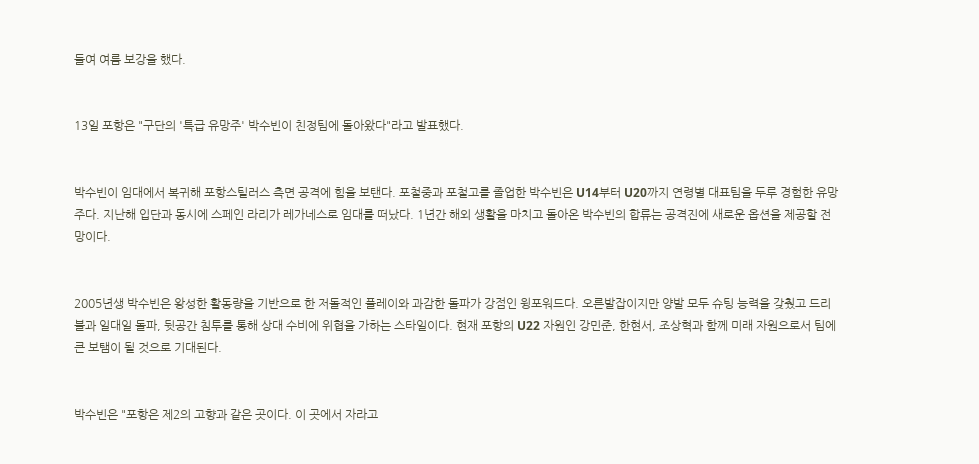들여 여름 보강을 했다.


13일 포항은 "구단의 '특급 유망주' 박수빈이 친정팀에 돌아왔다"라고 발표했다.


박수빈이 임대에서 복귀해 포항스틸러스 측면 공격에 힘을 보탠다. 포철중과 포철고를 졸업한 박수빈은 U14부터 U20까지 연령별 대표팀을 두루 경험한 유망주다. 지난해 입단과 동시에 스페인 라리가 레가네스로 임대를 떠났다. 1년간 해외 생활을 마치고 돌아온 박수빈의 합류는 공격진에 새로운 옵션을 제공할 전망이다.


2005년생 박수빈은 왕성한 활동량을 기반으로 한 저돌적인 플레이와 과감한 돌파가 강점인 윙포워드다. 오른발잡이지만 양발 모두 슈팅 능력을 갖췄고 드리블과 일대일 돌파, 뒷공간 침투를 통해 상대 수비에 위협을 가하는 스타일이다. 현재 포항의 U22 자원인 강민준, 한현서, 조상혁과 함께 미래 자원으로서 팀에 큰 보탬이 될 것으로 기대된다.


박수빈은 "포항은 제2의 고향과 같은 곳이다. 이 곳에서 자라고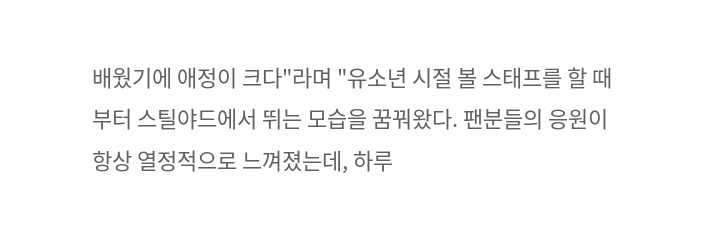배웠기에 애정이 크다"라며 "유소년 시절 볼 스태프를 할 때부터 스틸야드에서 뛰는 모습을 꿈꿔왔다. 팬분들의 응원이 항상 열정적으로 느껴졌는데, 하루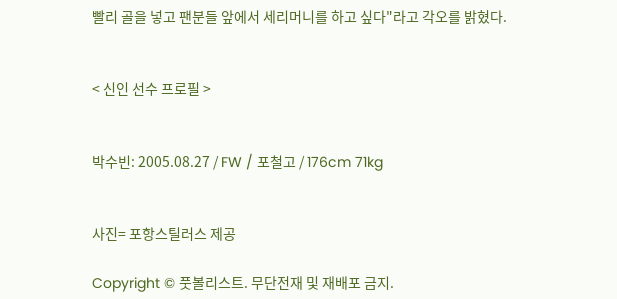빨리 골을 넣고 팬분들 앞에서 세리머니를 하고 싶다"라고 각오를 밝혔다.


< 신인 선수 프로필 >


박수빈: 2005.08.27 / FW / 포철고 / 176cm 71kg


사진= 포항스틸러스 제공

Copyright © 풋볼리스트. 무단전재 및 재배포 금지.